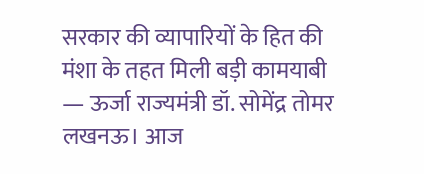सरकार की व्यापारियों के हित की मंशा के तहत मिली बड़ी कामयाबी — ऊर्जा राज्यमंत्री डॉ. सोमेंद्र तोमर
लखनऊ। आज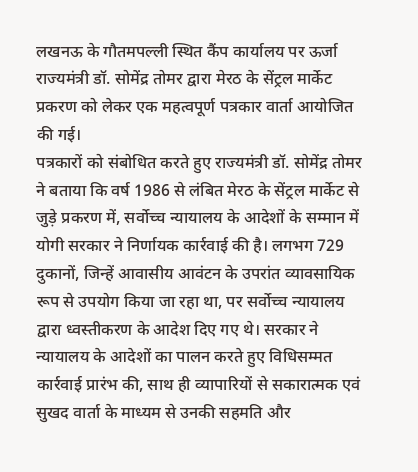लखनऊ के गौतमपल्ली स्थित कैंप कार्यालय पर ऊर्जा राज्यमंत्री डॉ. सोमेंद्र तोमर द्वारा मेरठ के सेंट्रल मार्केट प्रकरण को लेकर एक महत्वपूर्ण पत्रकार वार्ता आयोजित की गई।
पत्रकारों को संबोधित करते हुए राज्यमंत्री डॉ. सोमेंद्र तोमर ने बताया कि वर्ष 1986 से लंबित मेरठ के सेंट्रल मार्केट से जुड़े प्रकरण में, सर्वोच्च न्यायालय के आदेशों के सम्मान में योगी सरकार ने निर्णायक कार्रवाई की है। लगभग 729 दुकानों, जिन्हें आवासीय आवंटन के उपरांत व्यावसायिक रूप से उपयोग किया जा रहा था, पर सर्वोच्च न्यायालय द्वारा ध्वस्तीकरण के आदेश दिए गए थे। सरकार ने न्यायालय के आदेशों का पालन करते हुए विधिसम्मत कार्रवाई प्रारंभ की, साथ ही व्यापारियों से सकारात्मक एवं सुखद वार्ता के माध्यम से उनकी सहमति और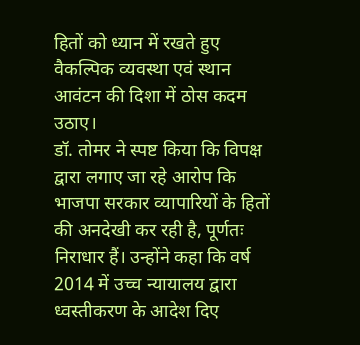हितों को ध्यान में रखते हुए वैकल्पिक व्यवस्था एवं स्थान आवंटन की दिशा में ठोस कदम उठाए।
डॉ. तोमर ने स्पष्ट किया कि विपक्ष द्वारा लगाए जा रहे आरोप कि भाजपा सरकार व्यापारियों के हितों की अनदेखी कर रही है, पूर्णतः निराधार हैं। उन्होंने कहा कि वर्ष 2014 में उच्च न्यायालय द्वारा ध्वस्तीकरण के आदेश दिए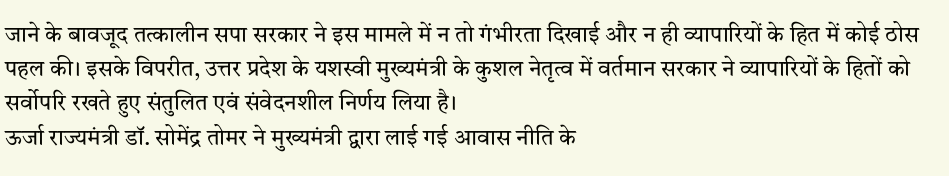जाने के बावजूद तत्कालीन सपा सरकार ने इस मामले में न तो गंभीरता दिखाई और न ही व्यापारियों के हित में कोई ठोस पहल की। इसके विपरीत, उत्तर प्रदेश के यशस्वी मुख्यमंत्री के कुशल नेतृत्व में वर्तमान सरकार ने व्यापारियों के हितों को सर्वोपरि रखते हुए संतुलित एवं संवेदनशील निर्णय लिया है।
ऊर्जा राज्यमंत्री डॉ. सोमेंद्र तोमर ने मुख्यमंत्री द्वारा लाई गई आवास नीति के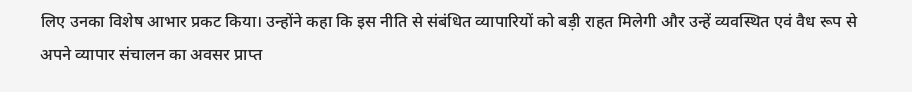लिए उनका विशेष आभार प्रकट किया। उन्होंने कहा कि इस नीति से संबंधित व्यापारियों को बड़ी राहत मिलेगी और उन्हें व्यवस्थित एवं वैध रूप से अपने व्यापार संचालन का अवसर प्राप्त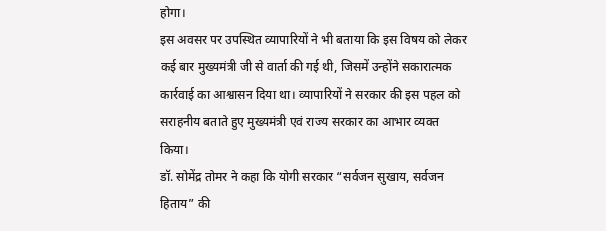होगा।
इस अवसर पर उपस्थित व्यापारियों ने भी बताया कि इस विषय को लेकर कई बार मुख्यमंत्री जी से वार्ता की गई थी, जिसमें उन्होंने सकारात्मक कार्रवाई का आश्वासन दिया था। व्यापारियों ने सरकार की इस पहल को सराहनीय बताते हुए मुख्यमंत्री एवं राज्य सरकार का आभार व्यक्त किया।
डॉ. सोमेंद्र तोमर ने कहा कि योगी सरकार “सर्वजन सुखाय, सर्वजन हिताय” की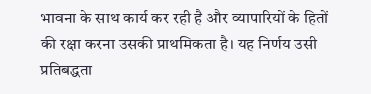भावना के साथ कार्य कर रही है और व्यापारियों के हितों की रक्षा करना उसकी प्राथमिकता है। यह निर्णय उसी प्रतिबद्धता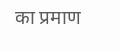का प्रमाण